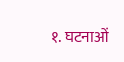१. घटनाओं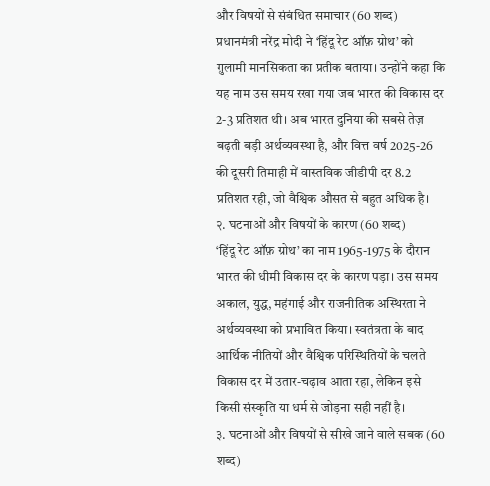और विषयों से संबंधित समाचार (60 शब्द)
प्रधानमंत्री नरेंद्र मोदी ने ‘हिंदू रेट ऑफ़ ग्रोथ’ को ग़ुलामी मानसिकता का प्रतीक बताया। उन्होंने कहा कि यह नाम उस समय रखा गया जब भारत की विकास दर 2-3 प्रतिशत थी। अब भारत दुनिया की सबसे तेज़ बढ़ती बड़ी अर्थव्यवस्था है, और वित्त वर्ष 2025-26 की दूसरी तिमाही में वास्तविक जीडीपी दर 8.2 प्रतिशत रही, जो वैश्विक औसत से बहुत अधिक है।
२. घटनाओं और विषयों के कारण (60 शब्द)
‘हिंदू रेट ऑफ़ ग्रोथ’ का नाम 1965-1975 के दौरान भारत की धीमी विकास दर के कारण पड़ा। उस समय अकाल, युद्ध, महंगाई और राजनीतिक अस्थिरता ने अर्थव्यवस्था को प्रभावित किया। स्वतंत्रता के बाद आर्थिक नीतियों और वैश्विक परिस्थितियों के चलते विकास दर में उतार-चढ़ाव आता रहा, लेकिन इसे किसी संस्कृति या धर्म से जोड़ना सही नहीं है।
३. घटनाओं और विषयों से सीखे जाने वाले सबक (60 शब्द)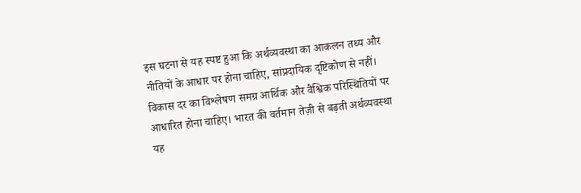इस घटना से यह स्पष्ट हुआ कि अर्थव्यवस्था का आकलन तथ्य और नीतियों के आधार पर होना चाहिए, सांप्रदायिक दृष्टिकोण से नहीं। विकास दर का विश्लेषण समग्र आर्थिक और वैश्विक परिस्थितियों पर आधारित होना चाहिए। भारत की वर्तमान तेज़ी से बढ़ती अर्थव्यवस्था यह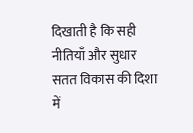दिखाती है कि सही नीतियाँ और सुधार सतत विकास की दिशा में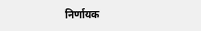निर्णायक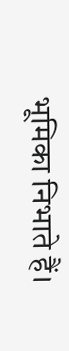भूमिका निभाते हैं।